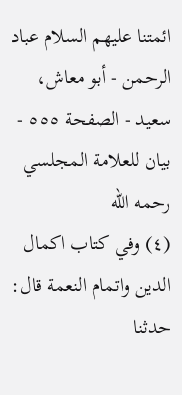ائمتنا عليهم السلام عباد الرحمن - أبو معاش، سعيد - الصفحة ٥٥٥ - بيان للعلامة المجلسي رحمه الله
(٤) وفي كتاب اكمال الدين واتمام النعمة قال: حدثنا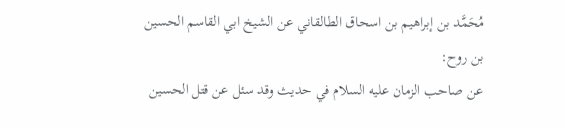مُحَمَّد بن إبراهيم بن اسحاق الطالقاني عن الشيخ ابي القاسم الحسين بن روح:
عن صاحب الزمان عليه السلام في حديث وقد سئل عن قتل الحسين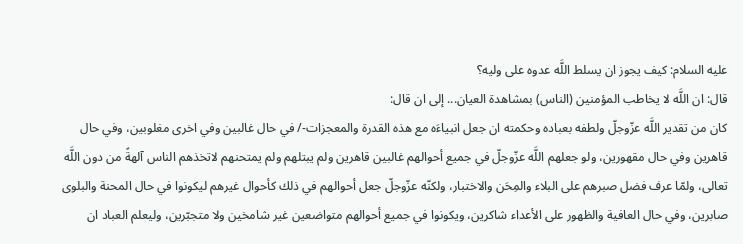عليه السلام: كيف يجوز ان يسلط اللَّه عدوه على وليه؟
قال: ان اللَّه لا يخاطب المؤمنين (الناس) بمشاهدة العيان... إلى ان قال:
كان من تقدير اللَّه عزّوجلّ ولطفه بعباده وحكمته ان جعل انبياءَه مع هذه القدرة والمعجزات-/ في حال غالبين وفي اخرى مغلوبين، وفي حال قاهرين وفي حال مقهورين، ولو جعلهم اللَّه عزّوجلّ في جميع أحوالهم غالبين قاهرين ولم يبتلهم ولم يمتحنهم لاتخذهم الناس آلهةً من دون اللَّه تعالى، ولمّا عرف فضل صبرهم على البلاء والمِحَن والاختبار، ولكنّه عزّوجلّ جعل أحوالهم في ذلك كأحوال غيرهم ليكونوا في حال المحنة والبلوى صابرين، وفي حال العافية والظهور على الأعداء شاكرين، ويكونوا في جميع أحوالهم متواضعين غير شامخين ولا متجبّرين، وليعلم العباد ان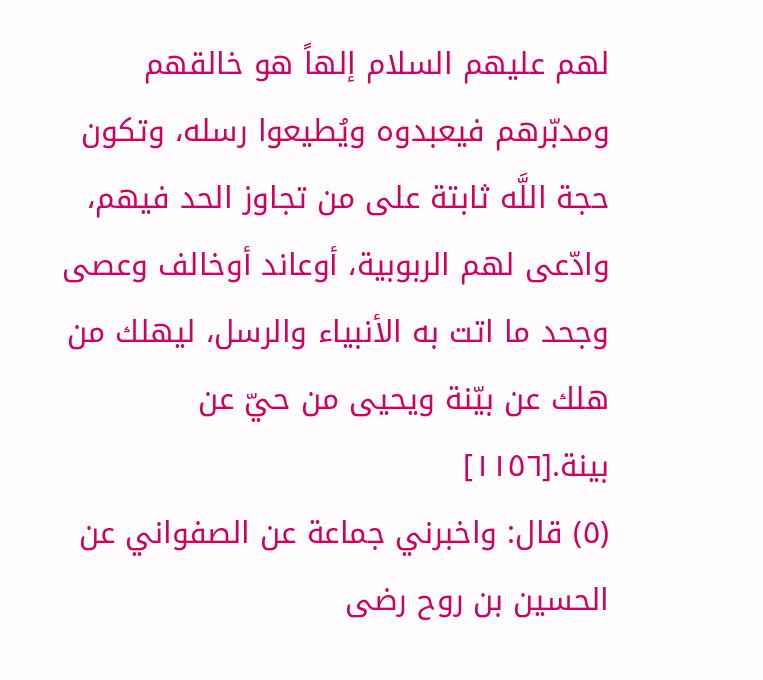لهم عليهم السلام إلهاً هو خالقهم ومدبّرهم فيعبدوه ويُطيعوا رسله، وتكون حجة اللَّه ثابتة على من تجاوز الحد فيهم، وادّعى لهم الربوبية، أوعاند أوخالف وعصى وجحد ما اتت به الأنبياء والرسل، ليهلك من هلك عن بيّنة ويحيى من حيّ عن بينة.[١١٥٦]
(٥) قال: واخبرني جماعة عن الصفواني عن الحسين بن روح رضى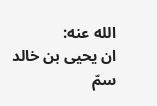الله عنه:
ان يحيى بن خالد سمّ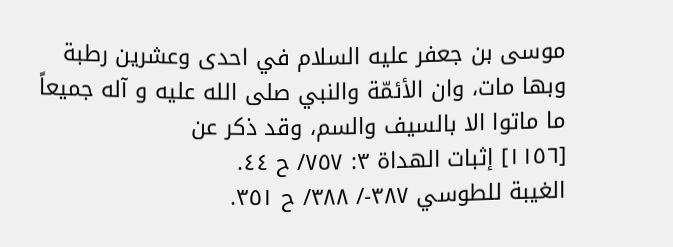موسى بن جعفر عليه السلام في احدى وعشرين رطبة وبها مات، وان الأئمّة والنبي صلى الله عليه و آله جميعاً ما ماتوا الا بالسيف والسم، وقد ذكر عن
[١١٥٦] إثبات الهداة ٣: ٧٥٧/ ح ٤٤.
الغيبة للطوسي ٣٨٧-/ ٣٨٨/ ح ٣٥١.